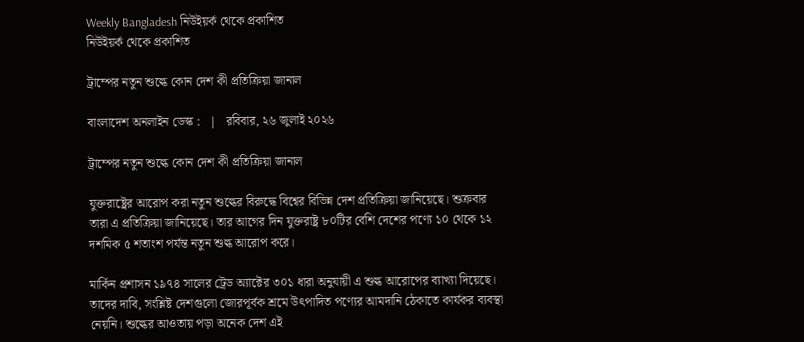Weekly Bangladesh নিউইয়র্ক থেকে প্রকাশিত
নিউইয়র্ক থেকে প্রকাশিত

ট্রাম্পের নতুন শুল্কে কোন দেশ কী প্রতিক্রিয়া জানাল

বাংলাদেশ অনলাইন ডেস্ক :   |   রবিবার, ২৬ জুলাই ২০২৬

ট্রাম্পের নতুন শুল্কে কোন দেশ কী প্রতিক্রিয়া জানাল

যুক্তরাষ্ট্রের আরোপ করা নতুন শুল্কের বিরুদ্ধে বিশ্বের বিভিন্ন দেশ প্রতিক্রিয়া জানিয়েছে। শুক্রবার তারা এ প্রতিক্রিয়া জানিয়েছে। তার আগের দিন যুক্তরাষ্ট্র ৮০টির বেশি দেশের পণ্যে ১০ থেকে ১২ দশমিক ৫ শতাংশ পর্যন্ত নতুন শুল্ক আরোপ করে।

মার্কিন প্রশাসন ১৯৭৪ সালের ট্রেড অ্যাক্টের ৩০১ ধারা অনুযায়ী এ শুল্ক আরোপের ব্যাখ্যা দিয়েছে। তাদের দাবি, সংশ্লিষ্ট দেশগুলো জোরপূর্বক শ্রমে উৎপাদিত পণ্যের আমদানি ঠেকাতে কার্যকর ব্যবস্থা নেয়নি। শুল্কের আওতায় পড়া অনেক দেশ এই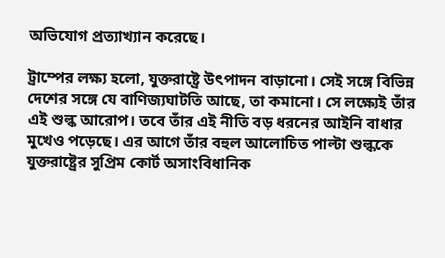অভিযোগ প্রত্যাখ্যান করেছে।

ট্রাম্পের লক্ষ্য হলো, যুক্তরাষ্ট্রে উৎপাদন বাড়ানো। সেই সঙ্গে বিভিন্ন দেশের সঙ্গে যে বাণিজ্যঘাটতি আছে, তা কমানো। সে লক্ষ্যেই তাঁর এই শুল্ক আরোপ। তবে তাঁর এই নীতি বড় ধরনের আইনি বাধার মুখেও পড়েছে। এর আগে তাঁর বহুল আলোচিত পাল্টা শুল্ককে যুক্তরাষ্ট্রের সুপ্রিম কোর্ট অসাংবিধানিক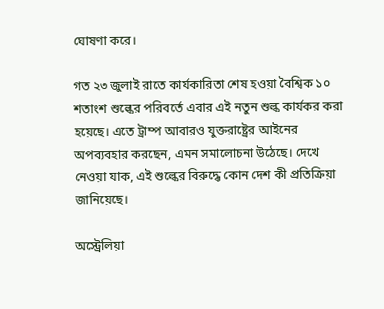ঘোষণা করে।

গত ২৩ জুলাই রাতে কার্যকারিতা শেষ হওয়া বৈশ্বিক ১০ শতাংশ শুল্কের পরিবর্তে এবার এই নতুন শুল্ক কার্যকর করা হয়েছে। এতে ট্রাম্প আবারও যুক্তরাষ্ট্রের আইনের অপব্যবহার করছেন, এমন সমালোচনা উঠেছে। দেখে নেওয়া যাক, এই শুল্কের বিরুদ্ধে কোন দেশ কী প্রতিক্রিয়া জানিয়েছে।

অস্ট্রেলিয়া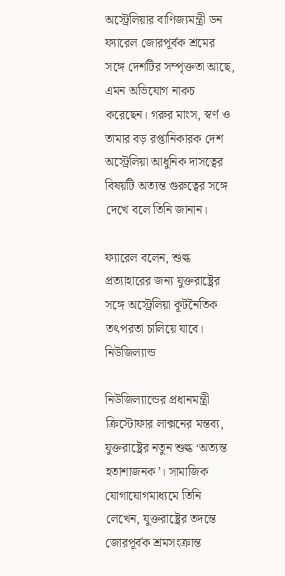অস্ট্রেলিয়ার বাণিজ্যমন্ত্রী ডন ফ্যারেল জোরপূর্বক শ্রমের সঙ্গে দেশটির সম্পৃক্ততা আছে, এমন অভিযোগ নাকচ করেছেন। গরুর মাংস, স্বর্ণ ও তামার বড় রপ্তানিকারক দেশ অস্ট্রেলিয়া আধুনিক দাসত্বের বিষয়টি অত্যন্ত গুরুত্বের সঙ্গে দেখে বলে তিনি জানান।

ফ্যারেল বলেন, শুল্ক প্রত্যাহারের জন্য যুক্তরাষ্ট্রের সঙ্গে অস্ট্রেলিয়া কূটনৈতিক তৎপরতা চালিয়ে যাবে।
নিউজিল্যান্ড

নিউজিল্যান্ডের প্রধানমন্ত্রী ক্রিস্টোফার লাক্সনের মন্তব্য, যুক্তরাষ্ট্রের নতুন শুল্ক ‘অত্যন্ত হতাশাজনক’। সামাজিক যোগাযোগমাধ্যমে তিনি লেখেন, যুক্তরাষ্ট্রের তদন্তে জোরপূর্বক শ্রমসংক্রান্ত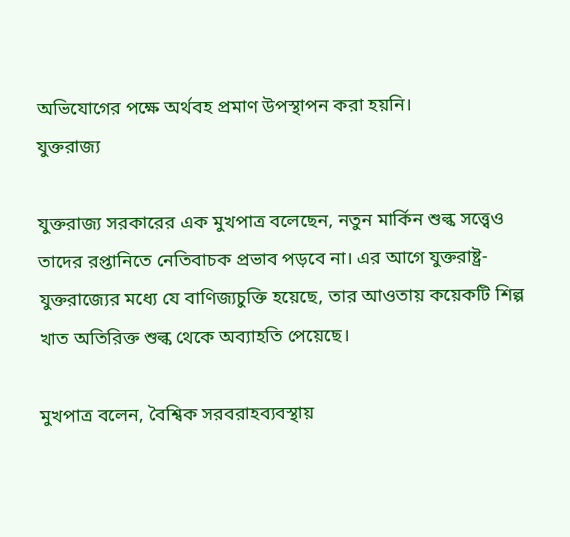অভিযোগের পক্ষে অর্থবহ প্রমাণ উপস্থাপন করা হয়নি।
যুক্তরাজ্য

যুক্তরাজ্য সরকারের এক মুখপাত্র বলেছেন, নতুন মার্কিন শুল্ক সত্ত্বেও তাদের রপ্তানিতে নেতিবাচক প্রভাব পড়বে না। এর আগে যুক্তরাষ্ট্র-যুক্তরাজ্যের মধ্যে যে বাণিজ্যচুক্তি হয়েছে, তার আওতায় কয়েকটি শিল্প খাত অতিরিক্ত শুল্ক থেকে অব্যাহতি পেয়েছে।

মুখপাত্র বলেন, বৈশ্বিক সরবরাহব্যবস্থায়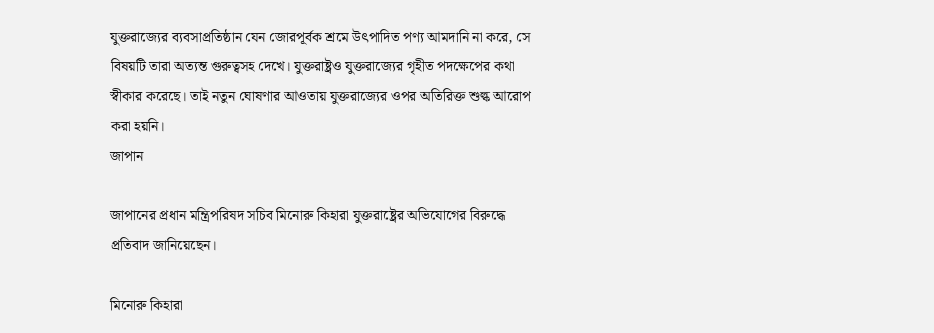যুক্তরাজ্যের ব্যবসাপ্রতিষ্ঠান যেন জোরপূর্বক শ্রমে উৎপাদিত পণ্য আমদানি না করে, সে বিষয়টি তারা অত্যন্ত গুরুত্বসহ দেখে। যুক্তরাষ্ট্রও যুক্তরাজ্যের গৃহীত পদক্ষেপের কথা স্বীকার করেছে। তাই নতুন ঘোষণার আওতায় যুক্তরাজ্যের ওপর অতিরিক্ত শুল্ক আরোপ করা হয়নি।
জাপান

জাপানের প্রধান মন্ত্রিপরিষদ সচিব মিনোরু কিহারা যুক্তরাষ্ট্রের অভিযোগের বিরুদ্ধে প্রতিবাদ জানিয়েছেন।

মিনোরু কিহারা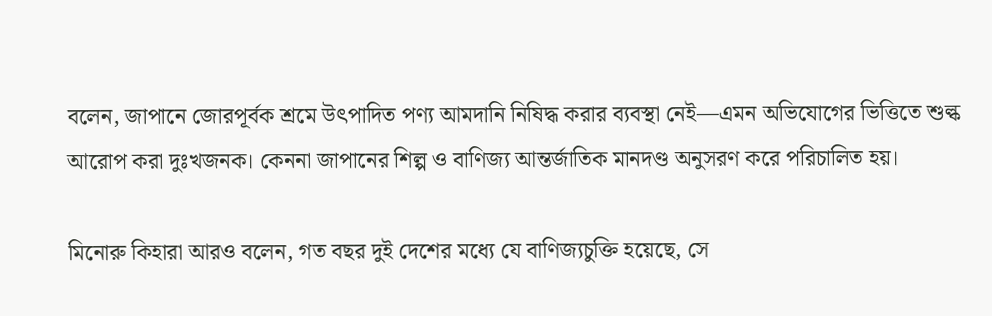বলেন, জাপানে জোরপূর্বক শ্রমে উৎপাদিত পণ্য আমদানি নিষিদ্ধ করার ব্যবস্থা নেই—এমন অভিযোগের ভিত্তিতে শুল্ক আরোপ করা দুঃখজনক। কেননা জাপানের শিল্প ও বাণিজ্য আন্তর্জাতিক মানদণ্ড অনুসরণ করে পরিচালিত হয়।

মিনোরু কিহারা আরও বলেন, গত বছর দুই দেশের মধ্যে যে বাণিজ্যচুক্তি হয়েছে, সে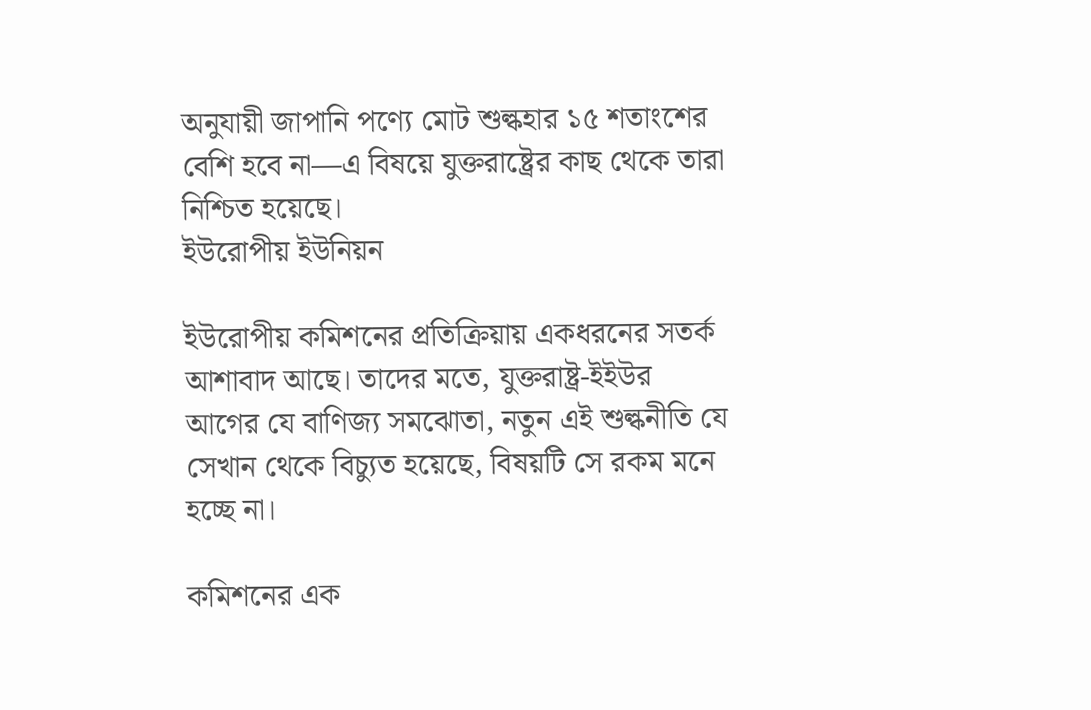অনুযায়ী জাপানি পণ্যে মোট শুল্কহার ১৫ শতাংশের বেশি হবে না—এ বিষয়ে যুক্তরাষ্ট্রের কাছ থেকে তারা নিশ্চিত হয়েছে।
ইউরোপীয় ইউনিয়ন

ইউরোপীয় কমিশনের প্রতিক্রিয়ায় একধরনের সতর্ক আশাবাদ আছে। তাদের মতে, যুক্তরাষ্ট্র-ইইউর আগের যে বাণিজ্য সমঝোতা, নতুন এই শুল্কনীতি যে সেখান থেকে বিচ্যুত হয়েছে, বিষয়টি সে রকম মনে হচ্ছে না।

কমিশনের এক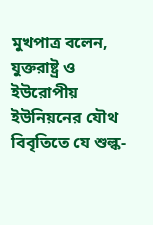মুখপাত্র বলেন, যুক্তরাষ্ট্র ও ইউরোপীয় ইউনিয়নের যৌথ বিবৃতিতে যে শুল্ক-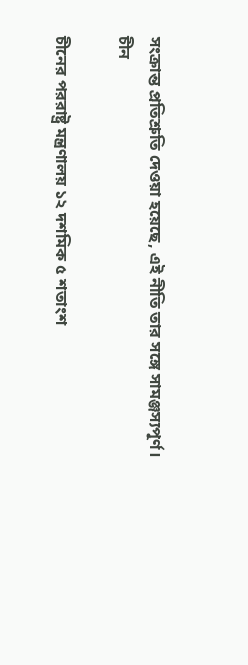সংক্রান্ত প্রতিশ্রুতি দেওয়া হয়েছে, এই নীতি তার সঙ্গে সামঞ্জস্যপূর্ণ।
চীন

চীনের পররাষ্ট্র মন্ত্রণালয় ১২ দশমিক ৫ শতাংশ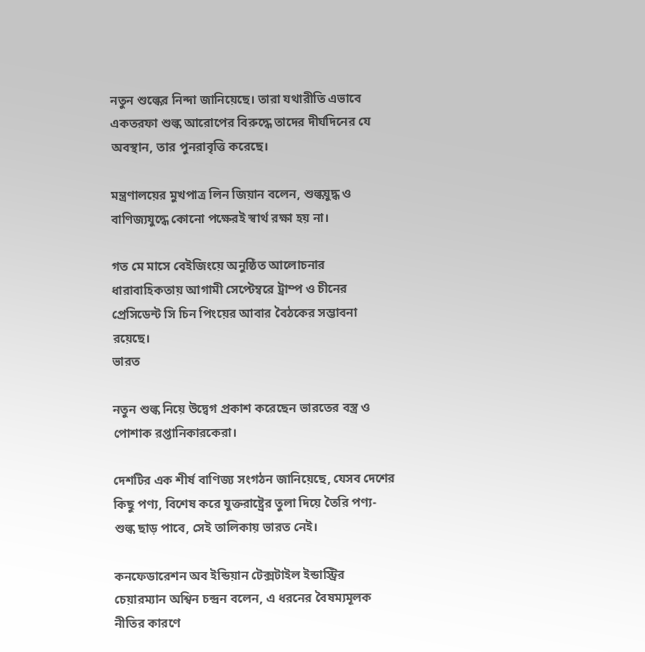নতুন শুল্কের নিন্দা জানিয়েছে। তারা যথারীতি এভাবে একতরফা শুল্ক আরোপের বিরুদ্ধে তাদের দীর্ঘদিনের যে অবস্থান, তার পুনরাবৃত্তি করেছে।

মন্ত্রণালয়ের মুখপাত্র লিন জিয়ান বলেন, শুল্কযুদ্ধ ও বাণিজ্যযুদ্ধে কোনো পক্ষেরই স্বার্থ রক্ষা হয় না।

গত মে মাসে বেইজিংয়ে অনুষ্ঠিত আলোচনার ধারাবাহিকতায় আগামী সেপ্টেম্বরে ট্রাম্প ও চীনের প্রেসিডেন্ট সি চিন পিংয়ের আবার বৈঠকের সম্ভাবনা রয়েছে।
ভারত

নতুন শুল্ক নিয়ে উদ্বেগ প্রকাশ করেছেন ভারতের বস্ত্র ও পোশাক রপ্তানিকারকেরা।

দেশটির এক শীর্ষ বাণিজ্য সংগঠন জানিয়েছে, যেসব দেশের কিছু পণ্য, বিশেষ করে যুক্তরাষ্ট্রের তুলা দিয়ে তৈরি পণ্য-শুল্ক ছাড় পাবে, সেই তালিকায় ভারত নেই।

কনফেডারেশন অব ইন্ডিয়ান টেক্সটাইল ইন্ডাস্ট্রির চেয়ারম্যান অশ্বিন চন্দ্রন বলেন, এ ধরনের বৈষম্যমূলক নীতির কারণে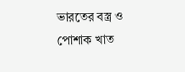ভারতের বস্ত্র ও পোশাক খাত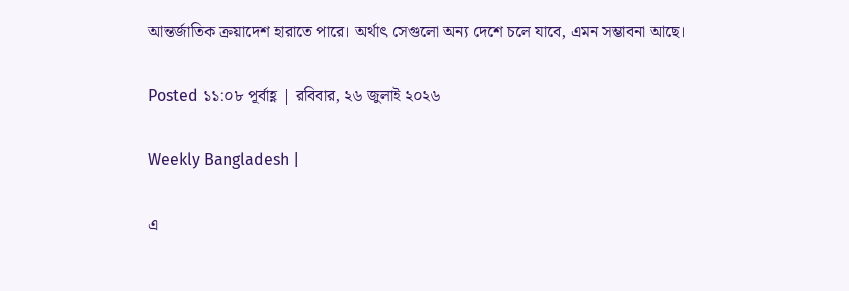আন্তর্জাতিক ক্রয়াদেশ হারাতে পারে। অর্থাৎ সেগুলো অন্য দেশে চলে যাবে, এমন সম্ভাবনা আছে।

Posted ১১:০৮ পূর্বাহ্ণ | রবিবার, ২৬ জুলাই ২০২৬

Weekly Bangladesh |

এ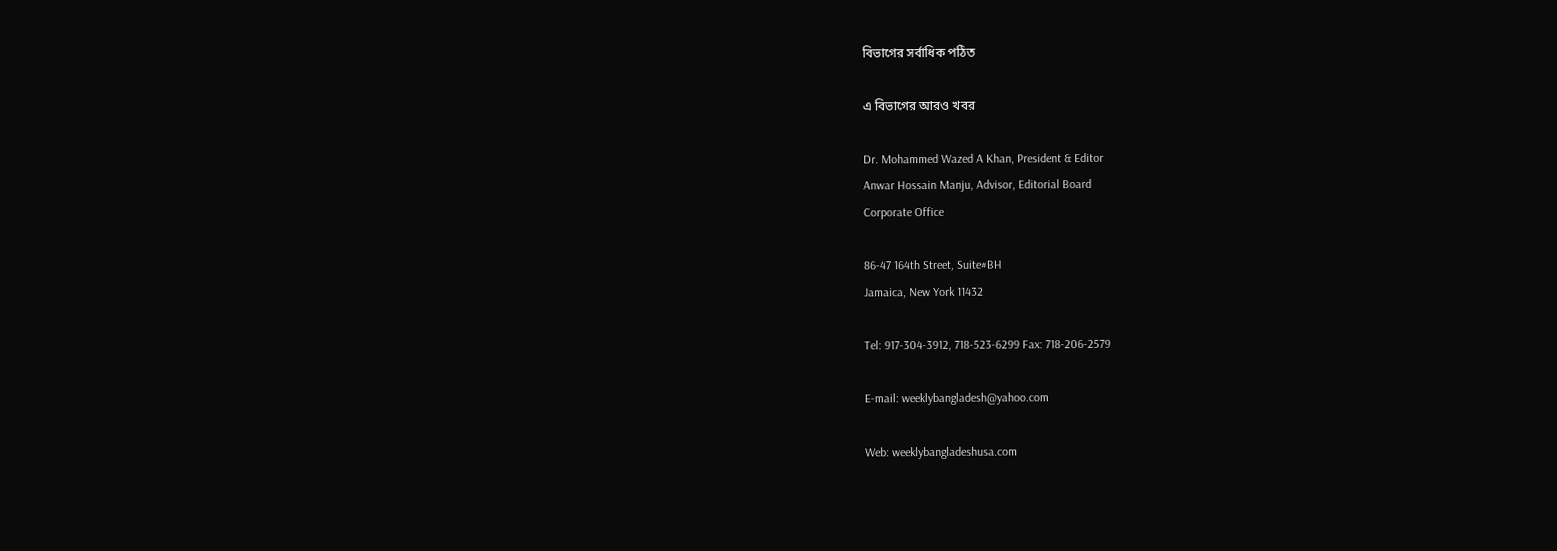বিভাগের সর্বাধিক পঠিত

এ বিভাগের আরও খবর

Dr. Mohammed Wazed A Khan, President & Editor
Anwar Hossain Manju, Advisor, Editorial Board
Corporate Office

86-47 164th Street, Suite#BH
Jamaica, New York 11432

Tel: 917-304-3912, 718-523-6299 Fax: 718-206-2579

E-mail: weeklybangladesh@yahoo.com

Web: weeklybangladeshusa.com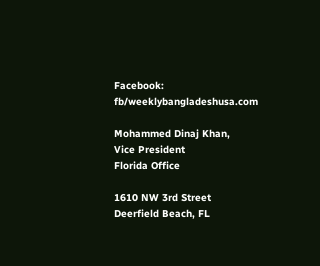Facebook: fb/weeklybangladeshusa.com

Mohammed Dinaj Khan,
Vice President
Florida Office

1610 NW 3rd Street
Deerfield Beach, FL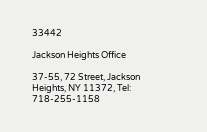33442

Jackson Heights Office

37-55, 72 Street, Jackson Heights, NY 11372, Tel: 718-255-1158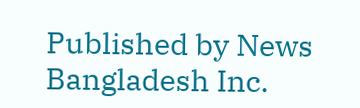Published by News Bangladesh Inc.